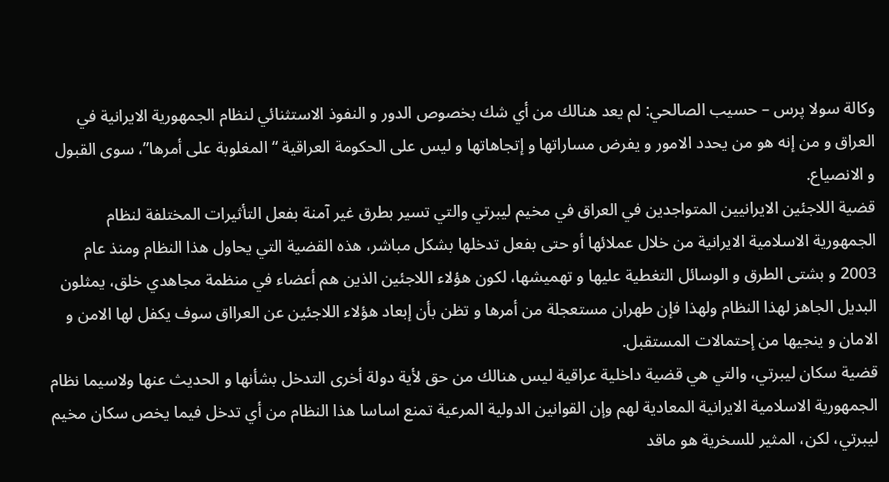وكالة سولا پرس – حسيب الصالحي: لم يعد هنالك من أي شك بخصوص الدور و النفوذ الاستثنائي لنظام الجمهورية الايرانية في العراق و من إنه هو من يحدد الامور و يفرض مساراتها و إتجاهاتها و ليس على الحکومة العراقية “المغلوبة على أمرها”، سوى القبول و الانصياع.
قضية اللاجئين الايرانيين المتواجدين في العراق في مخيم ليبرتي والتي تسير بطرق غير آمنة بفعل التأثيرات المختلفة لنظام الجمهورية الاسلامية الايرانية من خلال عملائها أو حتى بفعل تدخلها بشکل مباشر، هذه القضية التي يحاول هذا النظام ومنذ عام 2003 و بشتى الطرق و الوسائل التغطية عليها و تهميشها، لکون هؤلاء اللاجئين الذين هم أعضاء في منظمة مجاهدي خلق، يمثلون البديل الجاهز لهذا النظام ولهذا فإن طهران مستعجلة من أمرها و تظن بأن إبعاد هؤلاء اللاجئين عن العرااق سوف يکفل لها الامن و الامان و ينجيها من إحتمالات المستقبل.
قضية سکان ليبرتي، والتي هي قضية داخلية عراقية ليس هنالك من حق لأية دولة أخرى التدخل بشأنها و الحديث عنها ولاسيما نظام الجمهورية الاسلامية الايرانية المعادية لهم وإن القوانين الدولية المرعية تمنع اساسا هذا النظام من أي تدخل فيما يخص سکان مخيم ليبرتي، لکن، المثير للسخرية هو ماقد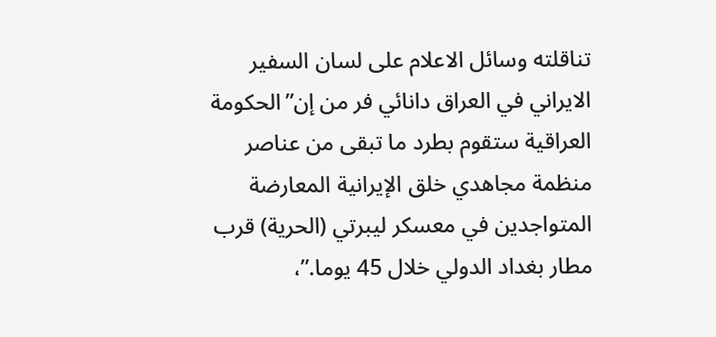تناقلته وسائل الاعلام على لسان السفير الايراني في العراق دانائي فر من إن”الحكومة العراقية ستقوم بطرد ما تبقى من عناصر منظمة مجاهدي خلق الإيرانية المعارضة المتواجدين في معسكر ليبرتي (الحرية) قرب مطار بغداد الدولي خلال 45 يوما.”،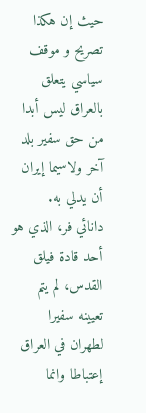حيث إن هکذا تصريح و موقف سياسي يتعلق بالعراق ليس أبدا من حق سفير بلد آخر ولاسيما إيران أن يدلي به.
دانائي فر، الذي هو أحد قادة فيلق القدس، لم يتم تعيينه سفيرا لطهران في العراق إعتباطا وانما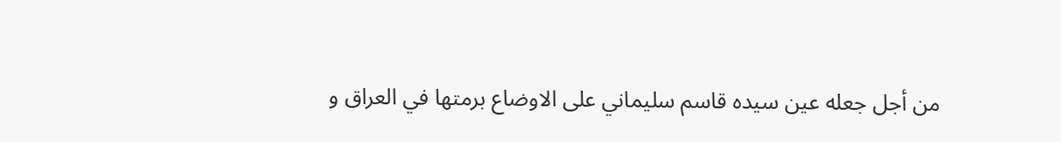من أجل جعله عين سيده قاسم سليماني على الاوضاع برمتها في العراق و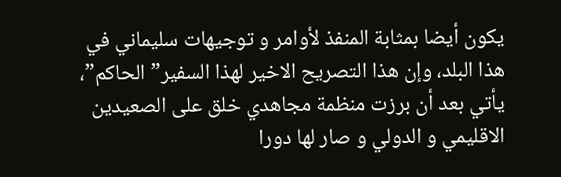يکون أيضا بمثابة المنفذ لأوامر و توجيهات سليماني في هذا البلد، وإن هذا التصريح الاخير لهذا السفير”الحاکم”، يأتي بعد أن برزت منظمة مجاهدي خلق على الصعيدين الاقليمي و الدولي و صار لها دورا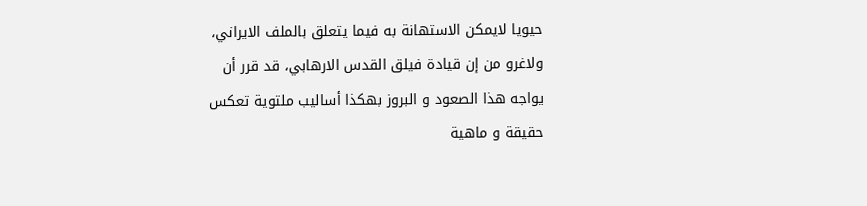حيويا لايمکن الاستهانة به فيما يتعلق بالملف الايراني، ولاغرو من إن قيادة فيلق القدس الارهابي، قد قرر أن يواجه هذا الصعود و البروز بهکذا أساليب ملتوية تعکس حقيقة و ماهية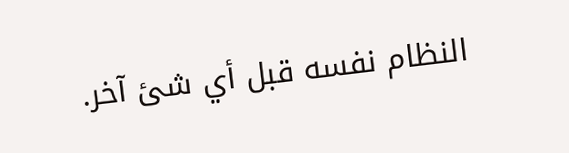النظام نفسه قبل أي شئ آخر.